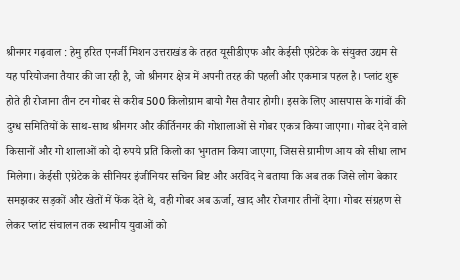श्रीनगर गढ़वाल : हेमु हरित एनर्जी मिशन उत्तराखंड के तहत यूसीडीएफ और केईसी एग्रेटेक के संयुक्त उद्यम से यह परियोजना तैयार की जा रही है, जो श्रीनगर क्षेत्र में अपनी तरह की पहली और एकमात्र पहल है। प्लांट शुरू होते ही रोजाना तीन टन गोबर से करीब 500 किलोग्राम बायो गैस तैयार होगी। इसके लिए आसपास के गांवों की दुग्ध समितियों के साथ-साथ श्रीनगर और कीर्तिनगर की गोशालाओं से गोबर एकत्र किया जाएगा। गोबर देने वाले किसानों और गो शालाओं को दो रुपये प्रति किलो का भुगतान किया जाएगा, जिससे ग्रामीण आय को सीधा लाभ मिलेगा। केईसी एग्रेटेक के सीनियर इंजीनियर सचिन बिष्ट और अरविंद ने बताया कि अब तक जिसे लोग बेकार समझकर सड़कों और खेतों में फेंक देते थे, वही गोबर अब ऊर्जा, खाद और रोजगार तीनों देगा। गोबर संग्रहण से लेकर प्लांट संचालन तक स्थानीय युवाओं को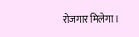रोजगार मिलेगा।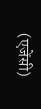(एजेंसी)